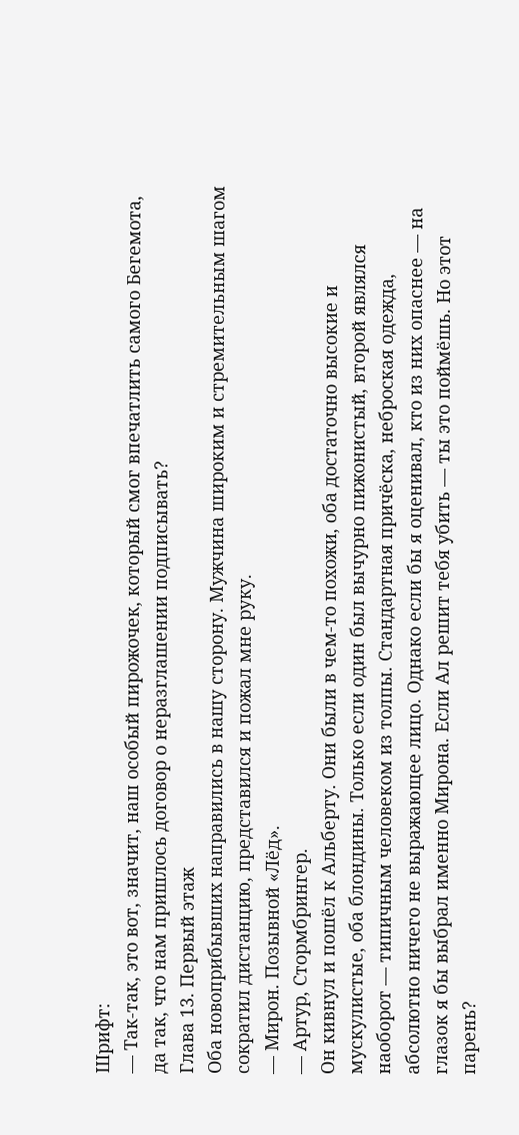Шрифт:
— Так-так, это вот, значит, наш особый пирожочек, который смог впечатлить самого Бегемота, да так, что нам пришлось договор о неразглашении подписывать?
Глава 13. Первый этаж
Оба новоприбывших направились в нашу сторону. Мужчина широким и стремительным шагом сократил дистанцию, представился и пожал мне руку.
— Мирон. Позывной «Лёд».
— Артур, Стормбрингер.
Он кивнул и пошёл к Альберту. Они были в чем-то похожи, оба достаточно высокие и мускулистые, оба блондины. Только если один был вычурно пижонистый, второй являлся наоборот — типичным человеком из толпы. Стандартная причёска, неброская одежда, абсолютно ничего не выражающее лицо. Однако если бы я оценивал, кто из них опаснее — на глазок я бы выбрал именно Мирона. Если Ал решит тебя убить — ты это поймёшь. Но этот парень?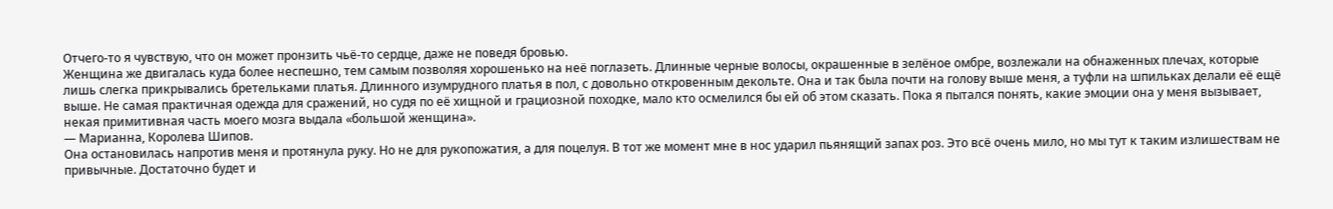Отчего-то я чувствую, что он может пронзить чьё-то сердце, даже не поведя бровью.
Женщина же двигалась куда более неспешно, тем самым позволяя хорошенько на неё поглазеть. Длинные черные волосы, окрашенные в зелёное омбре, возлежали на обнаженных плечах, которые лишь слегка прикрывались бретельками платья. Длинного изумрудного платья в пол, с довольно откровенным декольте. Она и так была почти на голову выше меня, а туфли на шпильках делали её ещё выше. Не самая практичная одежда для сражений, но судя по её хищной и грациозной походке, мало кто осмелился бы ей об этом сказать. Пока я пытался понять, какие эмоции она у меня вызывает, некая примитивная часть моего мозга выдала «большой женщина».
— Марианна, Королева Шипов.
Она остановилась напротив меня и протянула руку. Но не для рукопожатия, а для поцелуя. В тот же момент мне в нос ударил пьянящий запах роз. Это всё очень мило, но мы тут к таким излишествам не привычные. Достаточно будет и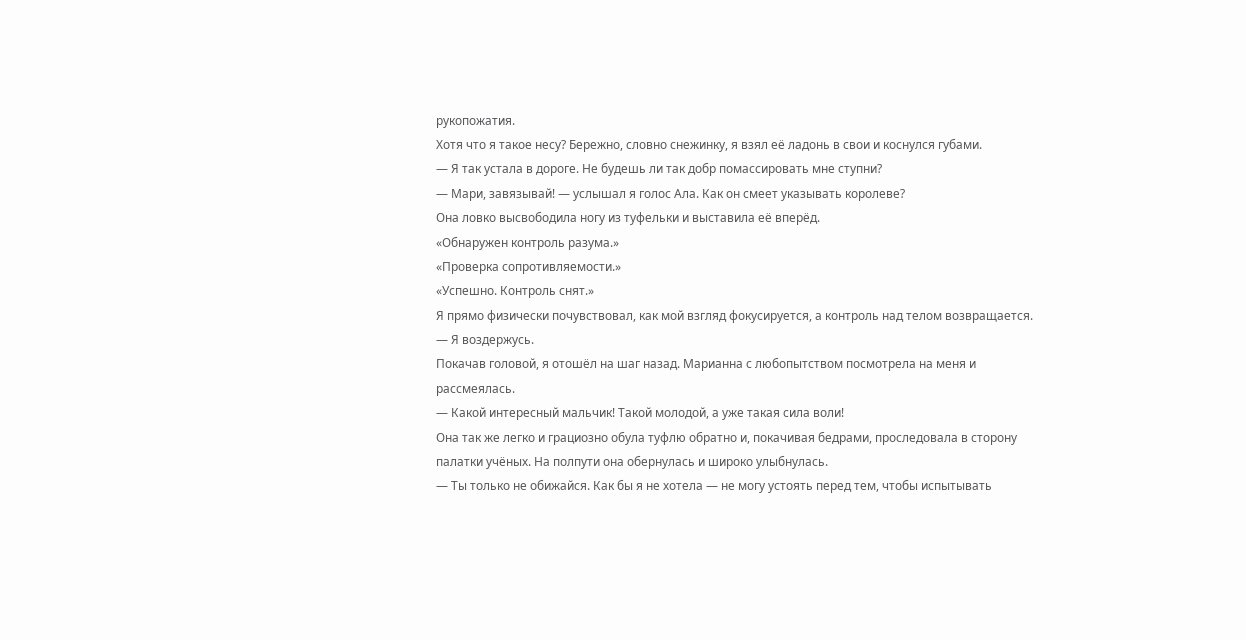рукопожатия.
Хотя что я такое несу? Бережно, словно снежинку, я взял её ладонь в свои и коснулся губами.
— Я так устала в дороге. Не будешь ли так добр помассировать мне ступни?
— Мари, завязывай! — услышал я голос Ала. Как он смеет указывать королеве?
Она ловко высвободила ногу из туфельки и выставила её вперёд.
«Обнаружен контроль разума.»
«Проверка сопротивляемости.»
«Успешно. Контроль снят.»
Я прямо физически почувствовал, как мой взгляд фокусируется, а контроль над телом возвращается.
— Я воздержусь.
Покачав головой, я отошёл на шаг назад. Марианна с любопытством посмотрела на меня и рассмеялась.
— Какой интересный мальчик! Такой молодой, а уже такая сила воли!
Она так же легко и грациозно обула туфлю обратно и, покачивая бедрами, проследовала в сторону палатки учёных. На полпути она обернулась и широко улыбнулась.
— Ты только не обижайся. Как бы я не хотела — не могу устоять перед тем, чтобы испытывать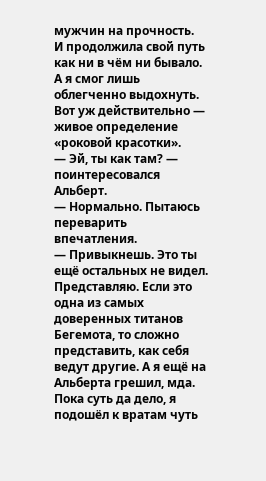мужчин на прочность.
И продолжила свой путь как ни в чём ни бывало. А я смог лишь облегченно выдохнуть. Вот уж действительно — живое определение «роковой красотки».
— Эй, ты как там? — поинтересовался Альберт.
— Нормально. Пытаюсь переварить впечатления.
— Привыкнешь. Это ты ещё остальных не видел.
Представляю. Если это одна из самых доверенных титанов Бегемота, то сложно представить, как себя ведут другие. А я ещё на Альберта грешил, мда. Пока суть да дело, я подошёл к вратам чуть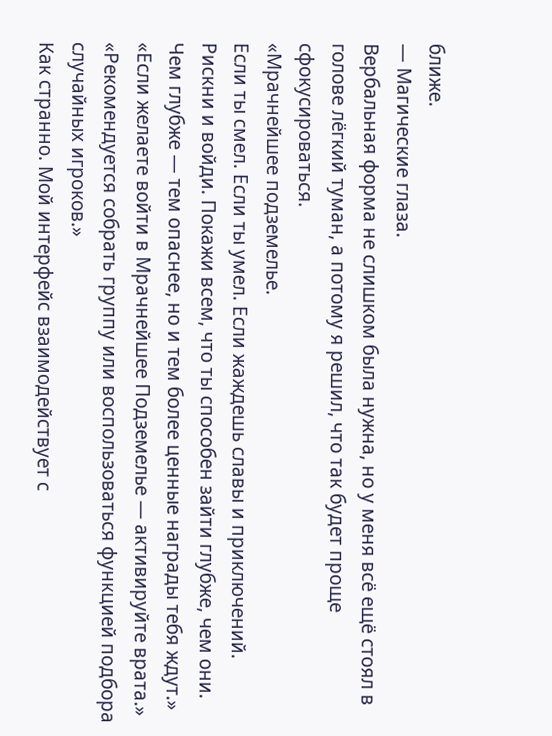ближе.
— Магические глаза.
Вербальная форма не слишком была нужна, но у меня всё ещё стоял в голове лёгкий туман, а потому я решил, что так будет проще сфокусироваться.
«Мрачнейшее подземелье.
Если ты смел. Если ты умел. Если жаждешь славы и приключений.
Рискни и войди. Покажи всем, что ты способен зайти глубже, чем они.
Чем глубже — тем опаснее, но и тем более ценные награды тебя ждут.»
«Если желаете войти в Мрачнейшее Подземелье — активируйте врата.»
«Рекомендуется собрать группу или воспользоваться функцией подбора случайных игроков.»
Как странно. Мой интерфейс взаимодействует с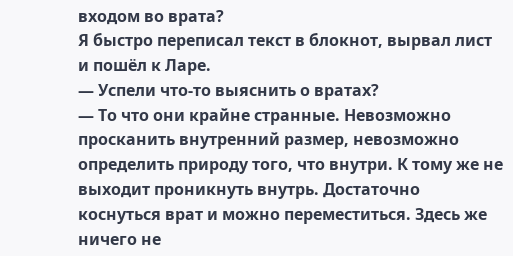входом во врата?
Я быстро переписал текст в блокнот, вырвал лист и пошёл к Ларе.
— Успели что-то выяснить о вратах?
— То что они крайне странные. Невозможно просканить внутренний размер, невозможно определить природу того, что внутри. К тому же не выходит проникнуть внутрь. Достаточно коснуться врат и можно переместиться. Здесь же ничего не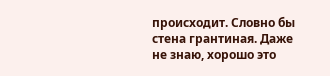происходит. Словно бы стена грантиная. Даже не знаю, хорошо это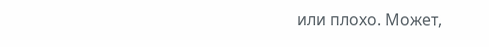или плохо. Может,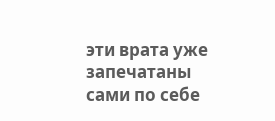эти врата уже запечатаны сами по себе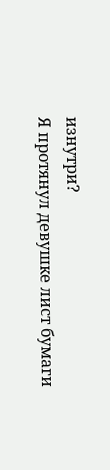изнутри?
Я протянул девушке лист бумаги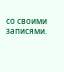со своими записями.